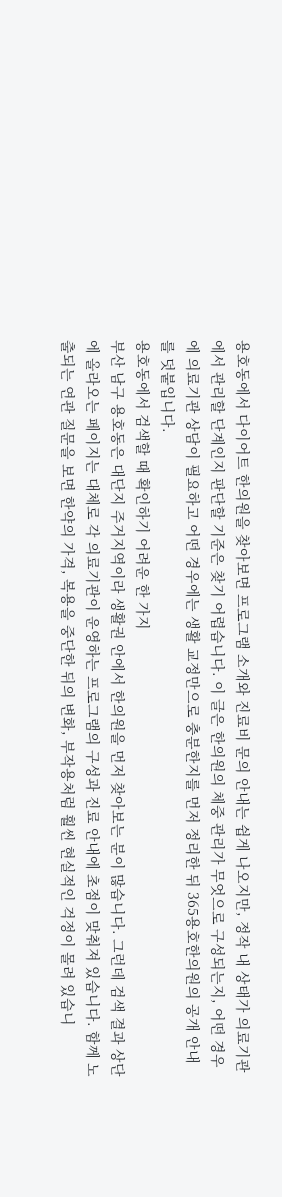용호동에서 다이어트 한의원을 찾아보면 프로그램 소개와 진료비 문의 안내는 쉽게 나오지만, 정작 내 상태가 의료기관에서 관리할 단계인지 판단할 기준은 찾기 어렵습니다. 이 글은 한의원의 체중 관리가 무엇으로 구성되는지, 어떤 경우에 의료기관 상담이 필요하고 어떤 경우에는 생활 교정만으로 충분한지를 먼저 정리한 뒤 365용호한의원의 공개 안내를 덧붙입니다.
용호동에서 검색할 때 확인하기 어려운 한 가지
부산 남구 용호동은 대단지 주거지역이라 생활권 안에서 한의원을 먼저 찾아보는 분이 많습니다. 그런데 검색 결과 상단에 올라오는 페이지는 대체로 각 의료기관이 운영하는 프로그램의 구성과 진료 안내에 초점이 맞춰져 있습니다. 함께 노출되는 연관 질문을 보면 한약의 가격, 복용을 중단한 뒤의 변화, 부작용처럼 훨씬 현실적인 걱정이 몰려 있습니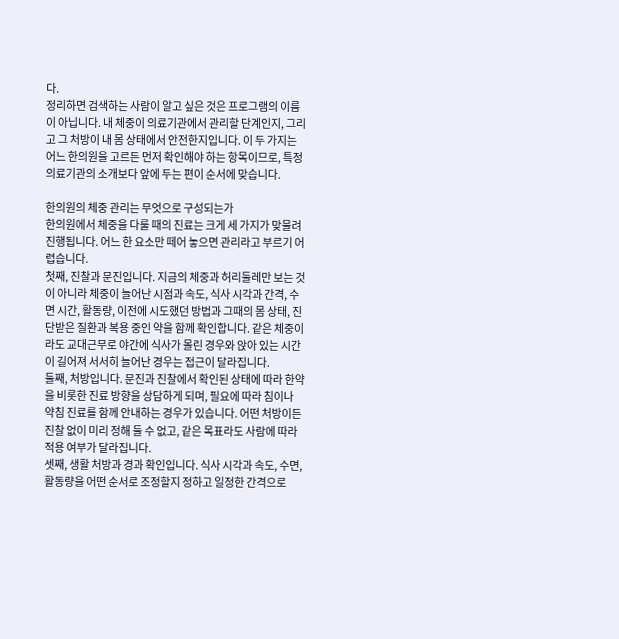다.
정리하면 검색하는 사람이 알고 싶은 것은 프로그램의 이름이 아닙니다. 내 체중이 의료기관에서 관리할 단계인지, 그리고 그 처방이 내 몸 상태에서 안전한지입니다. 이 두 가지는 어느 한의원을 고르든 먼저 확인해야 하는 항목이므로, 특정 의료기관의 소개보다 앞에 두는 편이 순서에 맞습니다.

한의원의 체중 관리는 무엇으로 구성되는가
한의원에서 체중을 다룰 때의 진료는 크게 세 가지가 맞물려 진행됩니다. 어느 한 요소만 떼어 놓으면 관리라고 부르기 어렵습니다.
첫째, 진찰과 문진입니다. 지금의 체중과 허리둘레만 보는 것이 아니라 체중이 늘어난 시점과 속도, 식사 시각과 간격, 수면 시간, 활동량, 이전에 시도했던 방법과 그때의 몸 상태, 진단받은 질환과 복용 중인 약을 함께 확인합니다. 같은 체중이라도 교대근무로 야간에 식사가 몰린 경우와 앉아 있는 시간이 길어져 서서히 늘어난 경우는 접근이 달라집니다.
둘째, 처방입니다. 문진과 진찰에서 확인된 상태에 따라 한약을 비롯한 진료 방향을 상담하게 되며, 필요에 따라 침이나 약침 진료를 함께 안내하는 경우가 있습니다. 어떤 처방이든 진찰 없이 미리 정해 둘 수 없고, 같은 목표라도 사람에 따라 적용 여부가 달라집니다.
셋째, 생활 처방과 경과 확인입니다. 식사 시각과 속도, 수면, 활동량을 어떤 순서로 조정할지 정하고 일정한 간격으로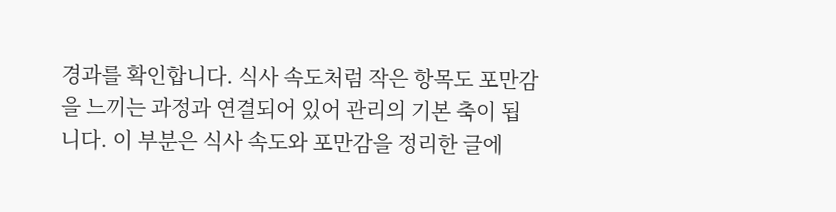경과를 확인합니다. 식사 속도처럼 작은 항목도 포만감을 느끼는 과정과 연결되어 있어 관리의 기본 축이 됩니다. 이 부분은 식사 속도와 포만감을 정리한 글에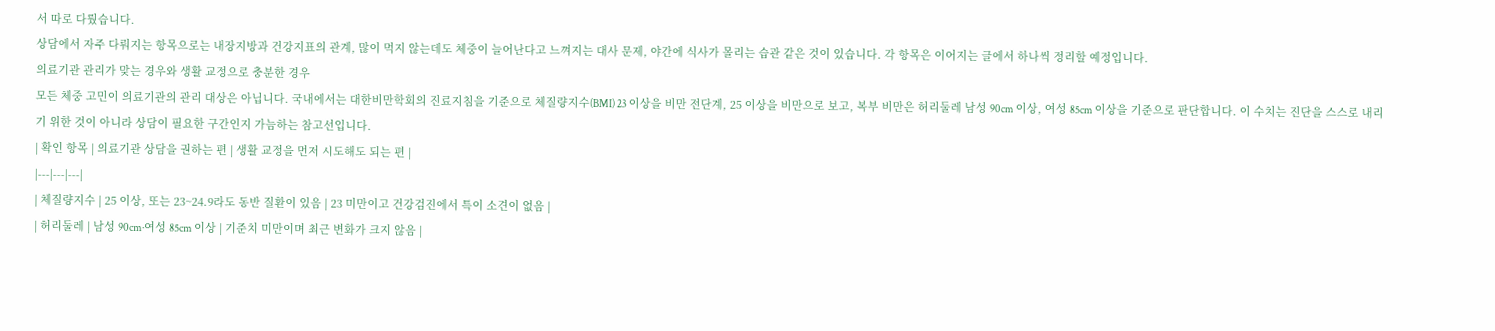서 따로 다뤘습니다.
상담에서 자주 다뤄지는 항목으로는 내장지방과 건강지표의 관계, 많이 먹지 않는데도 체중이 늘어난다고 느껴지는 대사 문제, 야간에 식사가 몰리는 습관 같은 것이 있습니다. 각 항목은 이어지는 글에서 하나씩 정리할 예정입니다.
의료기관 관리가 맞는 경우와 생활 교정으로 충분한 경우
모든 체중 고민이 의료기관의 관리 대상은 아닙니다. 국내에서는 대한비만학회의 진료지침을 기준으로 체질량지수(BMI) 23 이상을 비만 전단계, 25 이상을 비만으로 보고, 복부 비만은 허리둘레 남성 90cm 이상, 여성 85cm 이상을 기준으로 판단합니다. 이 수치는 진단을 스스로 내리기 위한 것이 아니라 상담이 필요한 구간인지 가늠하는 참고선입니다.
| 확인 항목 | 의료기관 상담을 권하는 편 | 생활 교정을 먼저 시도해도 되는 편 |
|---|---|---|
| 체질량지수 | 25 이상, 또는 23~24.9라도 동반 질환이 있음 | 23 미만이고 건강검진에서 특이 소견이 없음 |
| 허리둘레 | 남성 90cm·여성 85cm 이상 | 기준치 미만이며 최근 변화가 크지 않음 |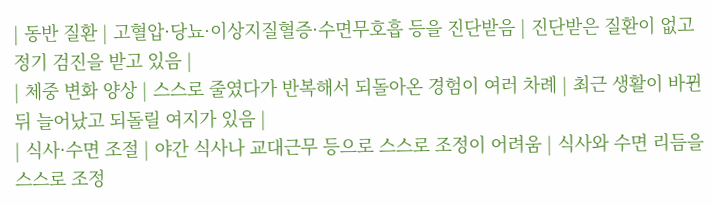| 동반 질환 | 고혈압·당뇨·이상지질혈증·수면무호흡 등을 진단받음 | 진단받은 질환이 없고 정기 검진을 받고 있음 |
| 체중 변화 양상 | 스스로 줄였다가 반복해서 되돌아온 경험이 여러 차례 | 최근 생활이 바뀐 뒤 늘어났고 되돌릴 여지가 있음 |
| 식사·수면 조절 | 야간 식사나 교대근무 등으로 스스로 조정이 어려움 | 식사와 수면 리듬을 스스로 조정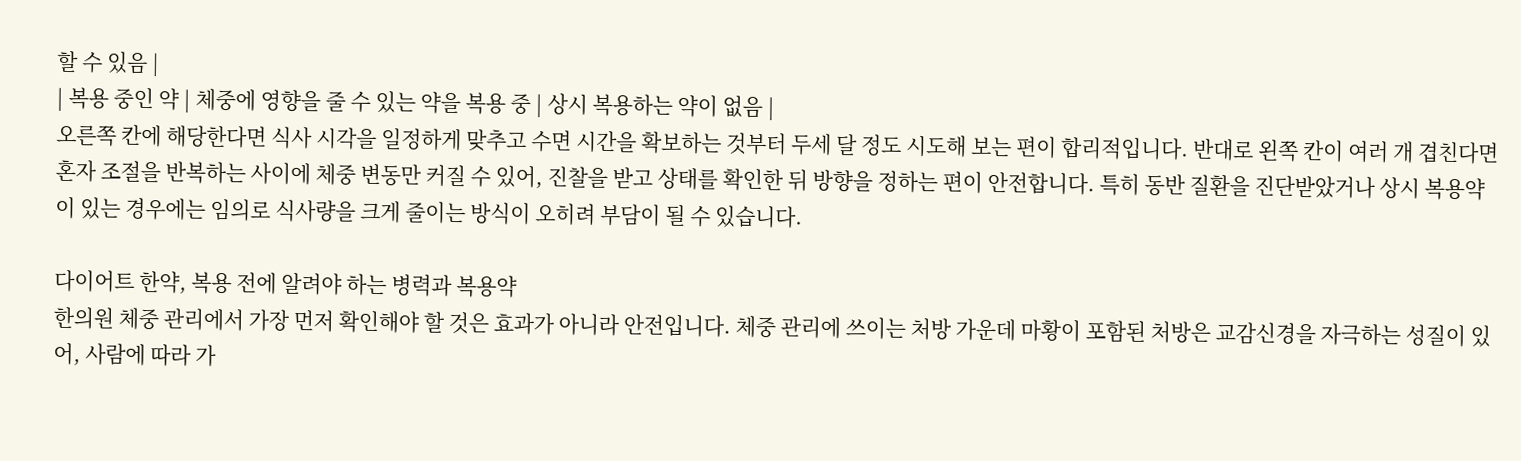할 수 있음 |
| 복용 중인 약 | 체중에 영향을 줄 수 있는 약을 복용 중 | 상시 복용하는 약이 없음 |
오른쪽 칸에 해당한다면 식사 시각을 일정하게 맞추고 수면 시간을 확보하는 것부터 두세 달 정도 시도해 보는 편이 합리적입니다. 반대로 왼쪽 칸이 여러 개 겹친다면 혼자 조절을 반복하는 사이에 체중 변동만 커질 수 있어, 진찰을 받고 상태를 확인한 뒤 방향을 정하는 편이 안전합니다. 특히 동반 질환을 진단받았거나 상시 복용약이 있는 경우에는 임의로 식사량을 크게 줄이는 방식이 오히려 부담이 될 수 있습니다.

다이어트 한약, 복용 전에 알려야 하는 병력과 복용약
한의원 체중 관리에서 가장 먼저 확인해야 할 것은 효과가 아니라 안전입니다. 체중 관리에 쓰이는 처방 가운데 마황이 포함된 처방은 교감신경을 자극하는 성질이 있어, 사람에 따라 가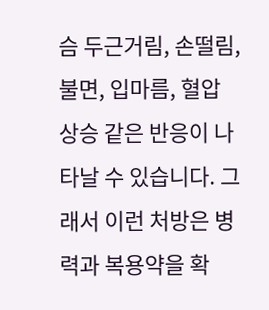슴 두근거림, 손떨림, 불면, 입마름, 혈압 상승 같은 반응이 나타날 수 있습니다. 그래서 이런 처방은 병력과 복용약을 확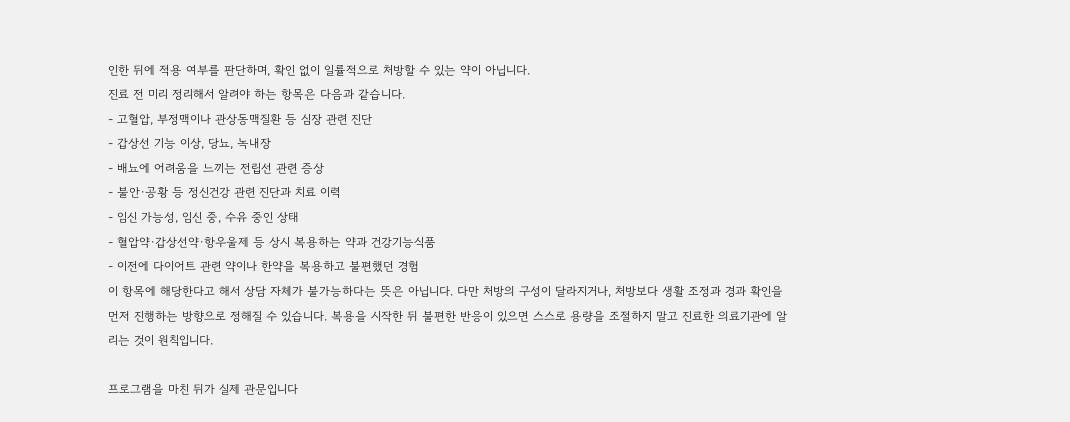인한 뒤에 적용 여부를 판단하며, 확인 없이 일률적으로 처방할 수 있는 약이 아닙니다.
진료 전 미리 정리해서 알려야 하는 항목은 다음과 같습니다.
- 고혈압, 부정맥이나 관상동맥질환 등 심장 관련 진단
- 갑상선 기능 이상, 당뇨, 녹내장
- 배뇨에 어려움을 느끼는 전립선 관련 증상
- 불안·공황 등 정신건강 관련 진단과 치료 이력
- 임신 가능성, 임신 중, 수유 중인 상태
- 혈압약·갑상선약·항우울제 등 상시 복용하는 약과 건강기능식품
- 이전에 다이어트 관련 약이나 한약을 복용하고 불편했던 경험
이 항목에 해당한다고 해서 상담 자체가 불가능하다는 뜻은 아닙니다. 다만 처방의 구성이 달라지거나, 처방보다 생활 조정과 경과 확인을 먼저 진행하는 방향으로 정해질 수 있습니다. 복용을 시작한 뒤 불편한 반응이 있으면 스스로 용량을 조절하지 말고 진료한 의료기관에 알리는 것이 원칙입니다.

프로그램을 마친 뒤가 실제 관문입니다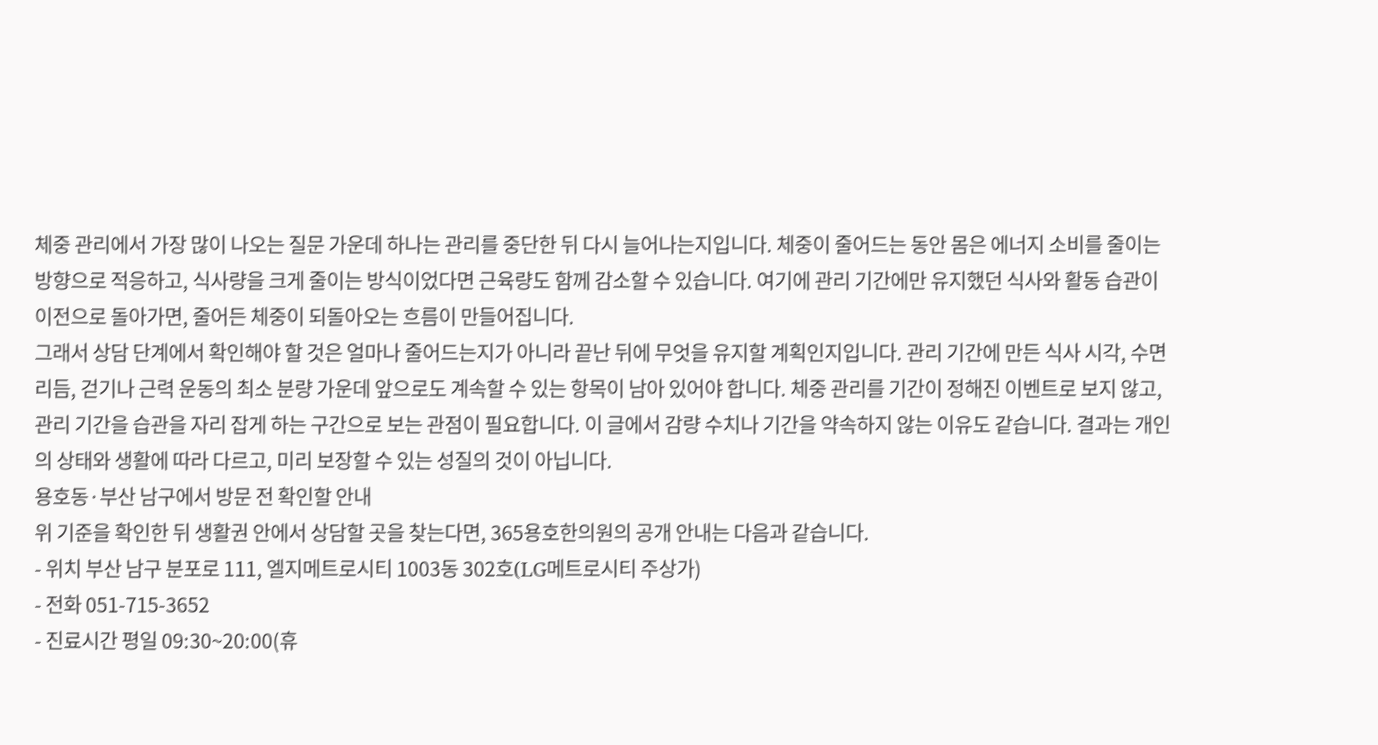체중 관리에서 가장 많이 나오는 질문 가운데 하나는 관리를 중단한 뒤 다시 늘어나는지입니다. 체중이 줄어드는 동안 몸은 에너지 소비를 줄이는 방향으로 적응하고, 식사량을 크게 줄이는 방식이었다면 근육량도 함께 감소할 수 있습니다. 여기에 관리 기간에만 유지했던 식사와 활동 습관이 이전으로 돌아가면, 줄어든 체중이 되돌아오는 흐름이 만들어집니다.
그래서 상담 단계에서 확인해야 할 것은 얼마나 줄어드는지가 아니라 끝난 뒤에 무엇을 유지할 계획인지입니다. 관리 기간에 만든 식사 시각, 수면 리듬, 걷기나 근력 운동의 최소 분량 가운데 앞으로도 계속할 수 있는 항목이 남아 있어야 합니다. 체중 관리를 기간이 정해진 이벤트로 보지 않고, 관리 기간을 습관을 자리 잡게 하는 구간으로 보는 관점이 필요합니다. 이 글에서 감량 수치나 기간을 약속하지 않는 이유도 같습니다. 결과는 개인의 상태와 생활에 따라 다르고, 미리 보장할 수 있는 성질의 것이 아닙니다.
용호동·부산 남구에서 방문 전 확인할 안내
위 기준을 확인한 뒤 생활권 안에서 상담할 곳을 찾는다면, 365용호한의원의 공개 안내는 다음과 같습니다.
- 위치 부산 남구 분포로 111, 엘지메트로시티 1003동 302호(LG메트로시티 주상가)
- 전화 051-715-3652
- 진료시간 평일 09:30~20:00(휴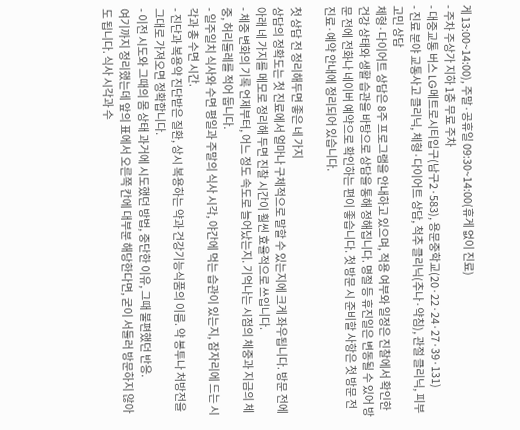게 13:00~14:00), 주말·공휴일 09:30~14:00(휴게 없이 진료)
- 주차 주상가 지하 1층 무료 주차
- 대중교통 버스 LG메트로시티입구(남구2·583), 용문중학교(20·22·24·27·39·131)
- 진료 분야 교통사고 클리닉, 체형·다이어트 상담, 척추 클리닉(추나·약침), 관절 클리닉, 피부 고민 상담
체형·다이어트 상담은 8주 프로그램을 안내하고 있으며, 적용 여부와 일정은 진찰에서 확인한 건강 상태와 생활 습관을 바탕으로 상담을 통해 정해집니다. 명절 등 휴진일은 변동될 수 있어 방문 전에 전화나 네이버 예약으로 확인하는 편이 좋습니다. 첫 방문 시 준비할 사항은 첫 방문 전 진료·예약 안내에 정리되어 있습니다.

첫 상담 전 정리해두면 좋은 네 가지
상담의 정확도는 첫 진료에서 얼마나 구체적으로 말할 수 있는지에 크게 좌우됩니다. 방문 전에 아래 네 가지를 메모로 정리해 두면 진찰 시간이 훨씬 효율적으로 쓰입니다.
- 체중 변화의 기록 언제부터, 어느 정도 속도로 늘어났는지. 기억나는 시점의 체중과 지금의 체중, 허리둘레를 적어 둡니다.
- 일주일치 식사와 수면 평일과 주말의 식사 시각, 야간에 먹는 습관이 있는지, 잠자리에 드는 시각과 총 수면 시간.
- 진단과 복용약 진단받은 질환, 상시 복용하는 약과 건강기능식품의 이름. 약 봉투나 처방전을 그대로 가져오면 정확합니다.
- 이전 시도와 그때의 몸 상태 과거에 시도했던 방법, 중단한 이유, 그때 불편했던 반응.
여기까지 정리했는데 앞의 표에서 오른쪽 칸에 대부분 해당한다면, 굳이 서둘러 방문하지 않아도 됩니다. 식사 시각과 수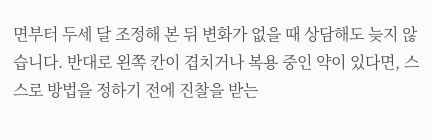면부터 두세 달 조정해 본 뒤 변화가 없을 때 상담해도 늦지 않습니다. 반대로 왼쪽 칸이 겹치거나 복용 중인 약이 있다면, 스스로 방법을 정하기 전에 진찰을 받는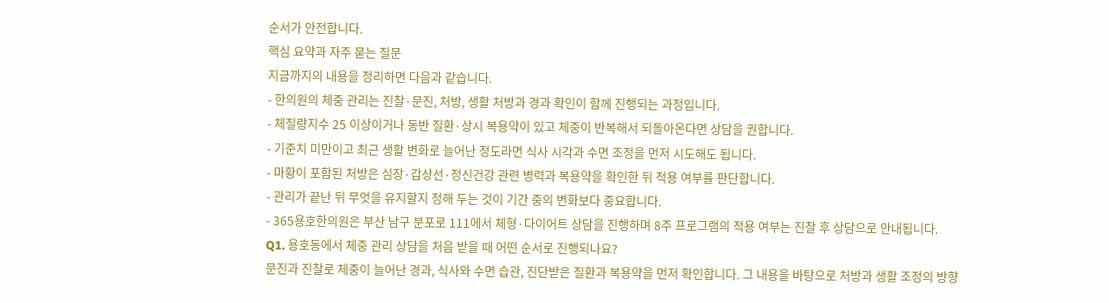순서가 안전합니다.
핵심 요약과 자주 묻는 질문
지금까지의 내용을 정리하면 다음과 같습니다.
- 한의원의 체중 관리는 진찰·문진, 처방, 생활 처방과 경과 확인이 함께 진행되는 과정입니다.
- 체질량지수 25 이상이거나 동반 질환·상시 복용약이 있고 체중이 반복해서 되돌아온다면 상담을 권합니다.
- 기준치 미만이고 최근 생활 변화로 늘어난 정도라면 식사 시각과 수면 조정을 먼저 시도해도 됩니다.
- 마황이 포함된 처방은 심장·갑상선·정신건강 관련 병력과 복용약을 확인한 뒤 적용 여부를 판단합니다.
- 관리가 끝난 뒤 무엇을 유지할지 정해 두는 것이 기간 중의 변화보다 중요합니다.
- 365용호한의원은 부산 남구 분포로 111에서 체형·다이어트 상담을 진행하며 8주 프로그램의 적용 여부는 진찰 후 상담으로 안내됩니다.
Q1. 용호동에서 체중 관리 상담을 처음 받을 때 어떤 순서로 진행되나요?
문진과 진찰로 체중이 늘어난 경과, 식사와 수면 습관, 진단받은 질환과 복용약을 먼저 확인합니다. 그 내용을 바탕으로 처방과 생활 조정의 방향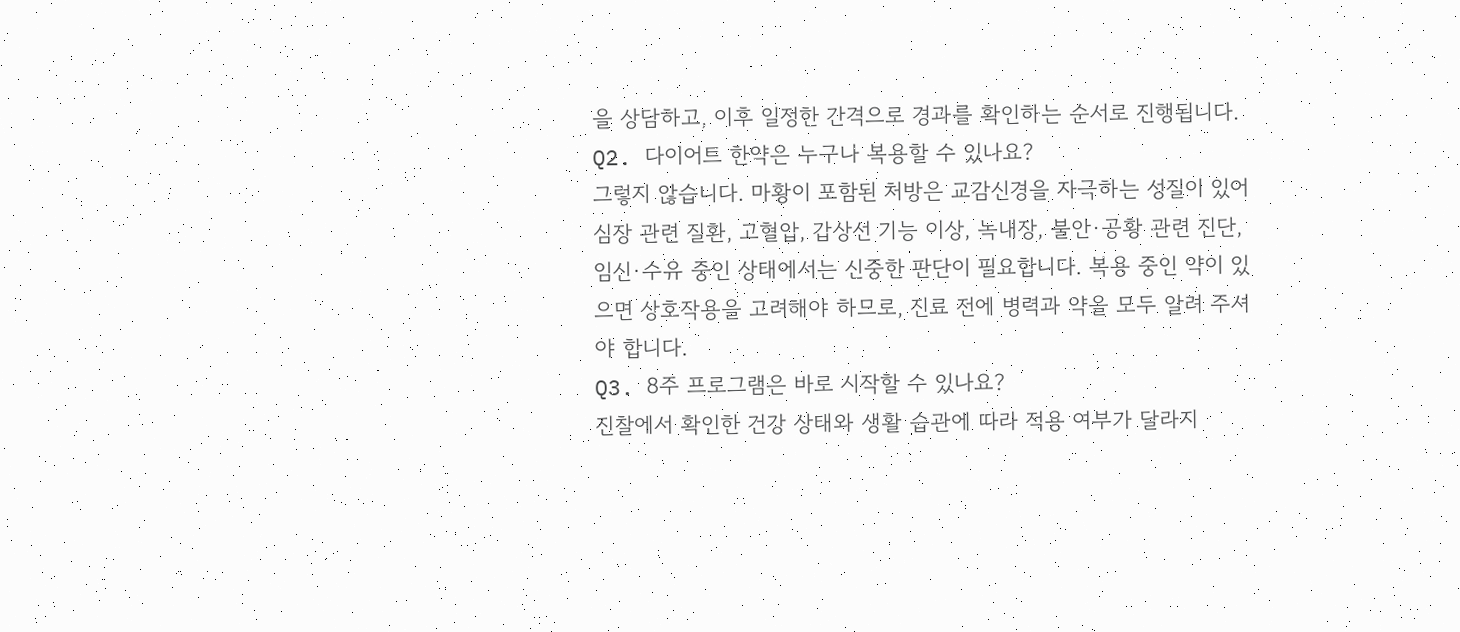을 상담하고, 이후 일정한 간격으로 경과를 확인하는 순서로 진행됩니다.
Q2. 다이어트 한약은 누구나 복용할 수 있나요?
그렇지 않습니다. 마황이 포함된 처방은 교감신경을 자극하는 성질이 있어 심장 관련 질환, 고혈압, 갑상선 기능 이상, 녹내장, 불안·공황 관련 진단, 임신·수유 중인 상태에서는 신중한 판단이 필요합니다. 복용 중인 약이 있으면 상호작용을 고려해야 하므로, 진료 전에 병력과 약을 모두 알려 주셔야 합니다.
Q3. 8주 프로그램은 바로 시작할 수 있나요?
진찰에서 확인한 건강 상태와 생활 습관에 따라 적용 여부가 달라지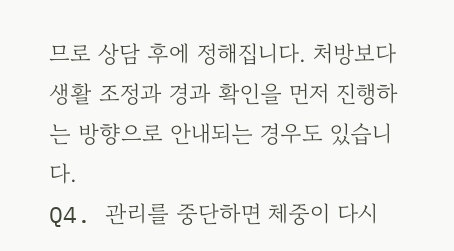므로 상담 후에 정해집니다. 처방보다 생활 조정과 경과 확인을 먼저 진행하는 방향으로 안내되는 경우도 있습니다.
Q4. 관리를 중단하면 체중이 다시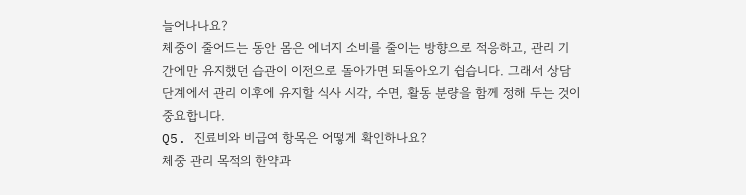늘어나나요?
체중이 줄어드는 동안 몸은 에너지 소비를 줄이는 방향으로 적응하고, 관리 기간에만 유지했던 습관이 이전으로 돌아가면 되돌아오기 쉽습니다. 그래서 상담 단계에서 관리 이후에 유지할 식사 시각, 수면, 활동 분량을 함께 정해 두는 것이 중요합니다.
Q5. 진료비와 비급여 항목은 어떻게 확인하나요?
체중 관리 목적의 한약과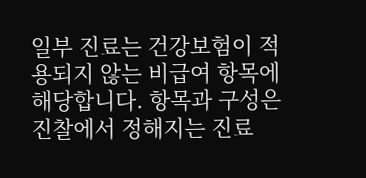일부 진료는 건강보험이 적용되지 않는 비급여 항목에 해당합니다. 항목과 구성은 진찰에서 정해지는 진료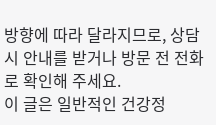방향에 따라 달라지므로, 상담 시 안내를 받거나 방문 전 전화로 확인해 주세요.
이 글은 일반적인 건강정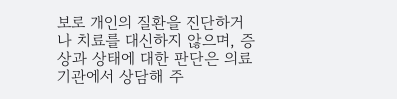보로 개인의 질환을 진단하거나 치료를 대신하지 않으며, 증상과 상태에 대한 판단은 의료기관에서 상담해 주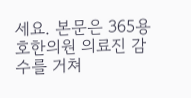세요. 본문은 365용호한의원 의료진 감수를 거쳐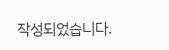작성되었습니다.